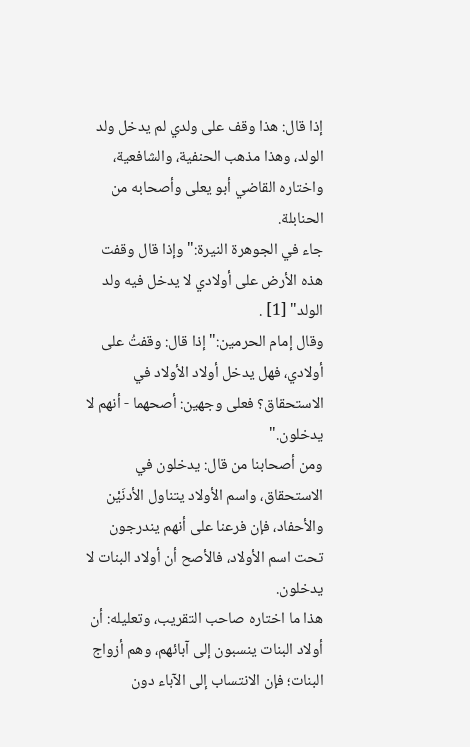إذا قال: هذا وقف على ولدي لم يدخل ولد الولد، وهذا مذهب الحنفية، والشافعية، واختاره القاضي أبو يعلى وأصحابه من الحنابلة.
جاء في الجوهرة النيرة:"وإذا قال وقفت هذه الأرض على أولادي لا يدخل فيه ولد الولد" [1] .
وقال إمام الحرمين:"إذا قال: وقفتُ على أولادي، فهل يدخل أولاد الأولاد في الاستحقاق؟ فعلى وجهين: أصحهما - أنهم لا يدخلون."
ومن أصحابنا من قال: يدخلون في الاستحقاق، واسم الأولاد يتناول الأدنَيْن والأحفاد، فإن فرعنا على أنهم يندرجون تحت اسم الأولاد، فالأصح أن أولاد البنات لا يدخلون.
هذا ما اختاره صاحب التقريب، وتعليله: أن أولاد البنات ينسبون إلى آبائهم، وهم أزواج البنات؛ فإن الانتساب إلى الآباء دون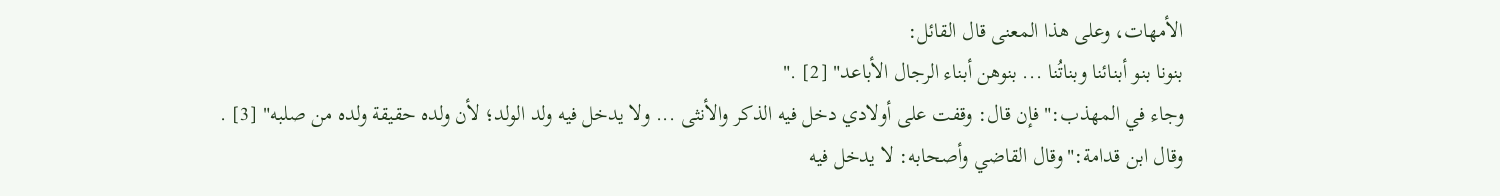الأمهات، وعلى هذا المعنى قال القائل:
بنونا بنو أبنائنا وبناتُنا ... بنوهن أبناء الرجال الأباعد" [2] ."
وجاء في المهذب:"فإن قال: وقفت على أولادي دخل فيه الذكر والأنثى ... ولا يدخل فيه ولد الولد؛ لأن ولده حقيقة ولده من صلبه" [3] .
وقال ابن قدامة:"وقال القاضي وأصحابه: لا يدخل فيه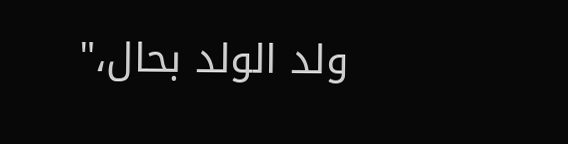ولد الولد بحال،"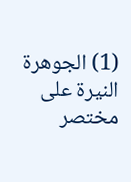(1) الجوهرة النيرة على مختصر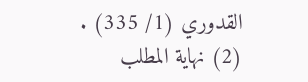القدوري (1/ 335) .
(2) نهاية المطلب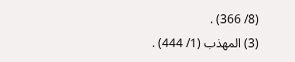(8/ 366) .
(3) المهذب (1/ 444) .